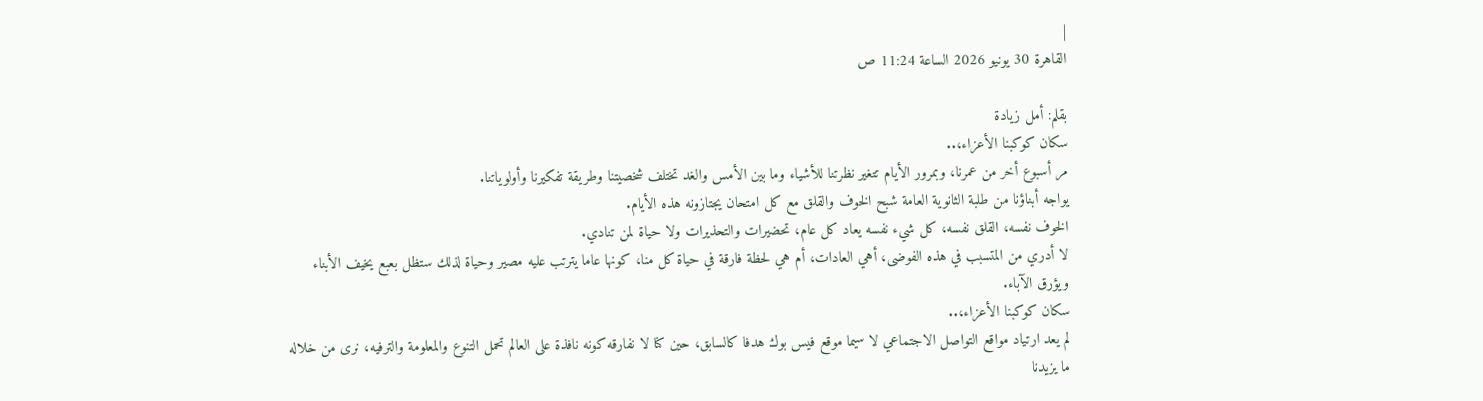|
القاهرة 30 يونيو 2026 الساعة 11:24 ص

بقلم: أمل زيادة
سكان كوكبنا الأعزاء،..
مر أسبوع أخر من عمرنا، وبمرور الأيام تتغير نظرتنا للأشياء وما بين الأمس والغد تختلف شخصيتنا وطريقة تفكيرنا وأولوياتنا.
يواجه أبناؤنا من طلبة الثانوية العامة شبح الخوف والقلق مع كل امتحان يجتازونه هذه الأيام.
الخوف نفسه، القلق نفسه، كل شيء نفسه يعاد كل عام، تحضيرات والتحذيرات ولا حياة لمن تنادي.
لا أدري من المتسبب في هذه الفوضى، أهي العادات، أم هي لحظة فارقة في حياة كل منا، كونها عاما يترتب عليه مصير وحياة لذلك ستظل بعبع يخيف الأبناء ويؤرق الآباء.
سكان كوكبنا الأعزاء،..
لم يعد ارتياد مواقع التواصل الاجتماعي لا سيما موقع فيس بوك هدفا كالسابق، حين كنا لا نفارقه كونه نافذة على العالم تحمل التنوع والمعلومة والترفيه، نرى من خلاله ما يزيدنا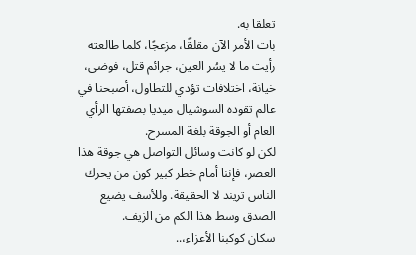تعلقا به.
بات الأمر الآن مقلقًا، مزعجًا، كلما طالعته رأيت ما لا يسُر العين، جرائم قتل، فوضى، خيانة، اختلافات تؤدي للتطاول، أصبحنا في عالم تقوده السوشيال ميديا بصفتها الرأي العام أو الجوقة بلغة المسرح.
لكن لو كانت وسائل التواصل هي جوقة هذا العصر، فإننا أمام خطر كبير كون من يحرك الناس تريند لا الحقيقة. وللأسف يضيع الصدق وسط هذا الكم من الزيف.
سكان كوكبنا الأعزاء،..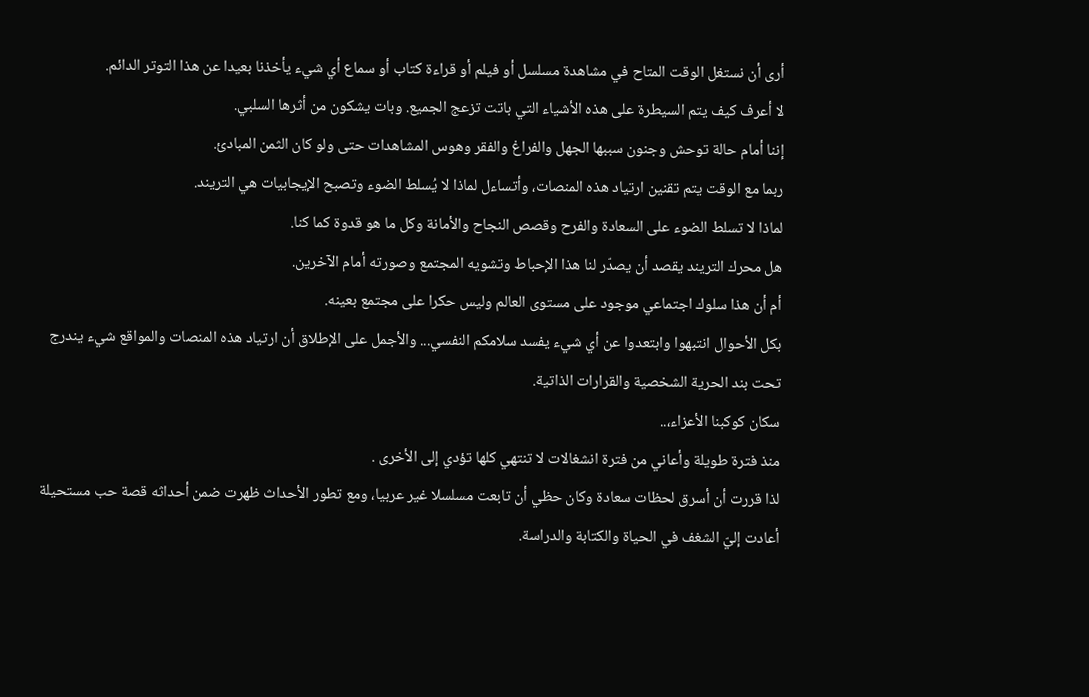أرى أن نستغل الوقت المتاح في مشاهدة مسلسل أو فيلم أو قراءة كتاب أو سماع أي شيء يأخذنا بعيدا عن هذا التوتر الدائم.
لا أعرف كيف يتم السيطرة على هذه الأشياء التي باتت تزعج الجميع. وبات يشكون من أثرها السلبي.
إننا أمام حالة توحش وجنون سببها الجهل والفراغ والفقر وهوس المشاهدات حتى ولو كان الثمن المبادئ.
ربما مع الوقت يتم تقنين ارتياد هذه المنصات، وأتساءل لماذا لا يُسلط الضوء وتصبح الإيجابيات هي التريند.
لماذا لا تسلط الضوء على السعادة والفرح وقصص النجاح والأمانة وكل ما هو قدوة كما كنا.
هل محرك التريند يقصد أن يصدّر لنا هذا الإحباط وتشويه المجتمع وصورته أمام الآخرين.
أم أن هذا سلوك اجتماعي موجود على مستوى العالم وليس حكرا على مجتمع بعينه.
بكل الأحوال انتبهوا وابتعدوا عن أي شيء يفسد سلامكم النفسي... والأجمل على الإطلاق أن ارتياد هذه المنصات والمواقع شيء يندرج تحت بند الحرية الشخصية والقرارات الذاتية.
سكان كوكبنا الأعزاء،..
منذ فترة طويلة وأعاني من فترة انشغالات لا تنتهي كلها تؤدي إلى الأخرى .
لذا قررت أن أسرق لحظات سعادة وكان حظي أن تابعت مسلسلا غير عربيا، ومع تطور الأحداث ظهرت ضمن أحداثه قصة حب مستحيلة أعادت إليّ الشغف في الحياة والكتابة والدراسة.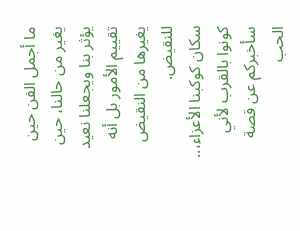ما أجمل الفن حين يغير من حالنا، حين يؤثر بنا ويجعلنا نعيد تقييم الأمور بل أنه يغيرها من النقيض للنقيض.
سكان كوكبنا الأعزاء،..
كونوا بالقرب لأني سأخبركم عن قصة الحب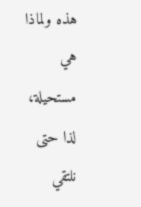هذه ولماذا هي مستحيلة، لذا حتى نلتقي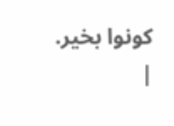كونوا بخير.
|